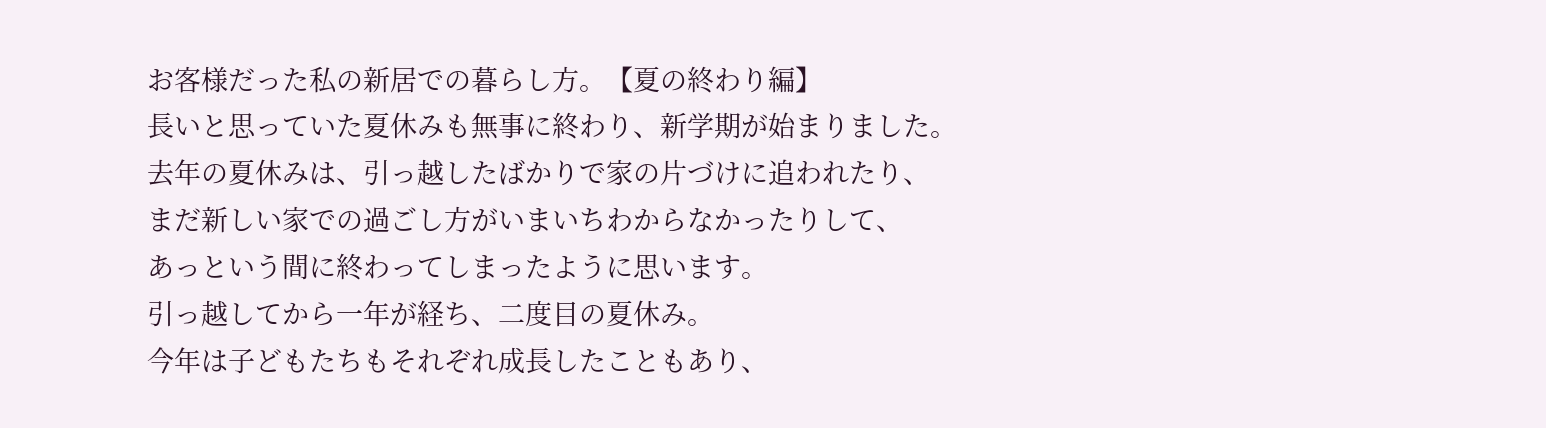お客様だった私の新居での暮らし方。【夏の終わり編】
長いと思っていた夏休みも無事に終わり、新学期が始まりました。
去年の夏休みは、引っ越したばかりで家の片づけに追われたり、
まだ新しい家での過ごし方がいまいちわからなかったりして、
あっという間に終わってしまったように思います。
引っ越してから一年が経ち、二度目の夏休み。
今年は子どもたちもそれぞれ成長したこともあり、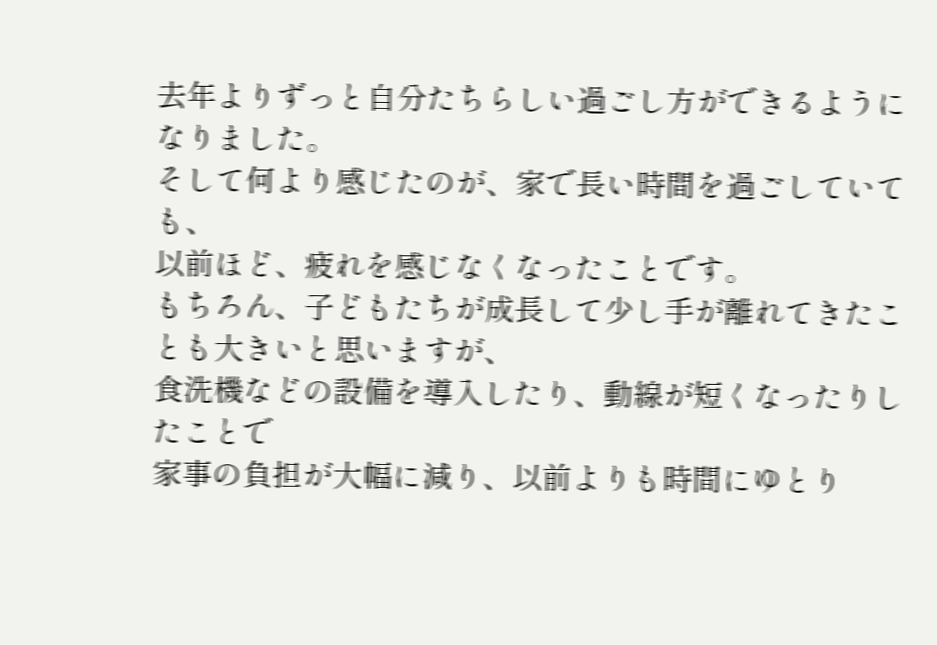去年よりずっと自分たちらしい過ごし方ができるようになりました。
そして何より感じたのが、家で長い時間を過ごしていても、
以前ほど、疲れを感じなくなったことです。
もちろん、子どもたちが成長して少し手が離れてきたことも大きいと思いますが、
食洗機などの設備を導入したり、動線が短くなったりしたことで
家事の負担が大幅に減り、以前よりも時間にゆとり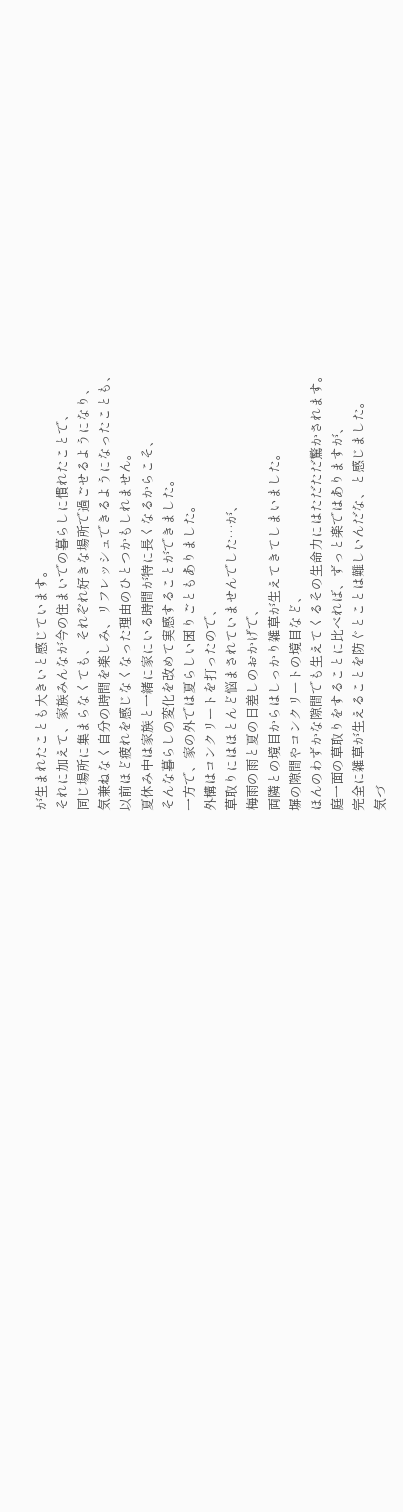が生まれたことも大きいと感じています。
それに加えて、家族みんなが今の住まいでの暮らしに慣れたことで、
同じ場所に集まらなくても、それぞれ好きな場所で過ごせるようになり、
気兼ねなく自分の時間を楽しみ、リフレッシュできるようになったことも、
以前ほど疲れを感じなくなった理由のひとつかもしれません。
夏休み中は家族と一緒に家にいる時間が特に長くなるからこそ、
そんな暮らしの変化を改めて実感することができました。
一方で、家の外では夏らしい困りごともありました。
外構はコンクリートを打ったので、
草取りにはほとんど悩まされていませんでした…が、
梅雨の雨と夏の日差しのおかげで、
両隣との境目からはしっかり雑草が生えてきてしまいました。
塀の隙間やコンクリートの境目など、
ほんのわずかな隙間でも生えてくるその生命力にはただただ驚かされます。
庭一面の草取りをすることに比べれば、ずっと楽ではありますが、
完全に雑草が生えることを防ぐとことは難しいんだな、と感じました。
気づ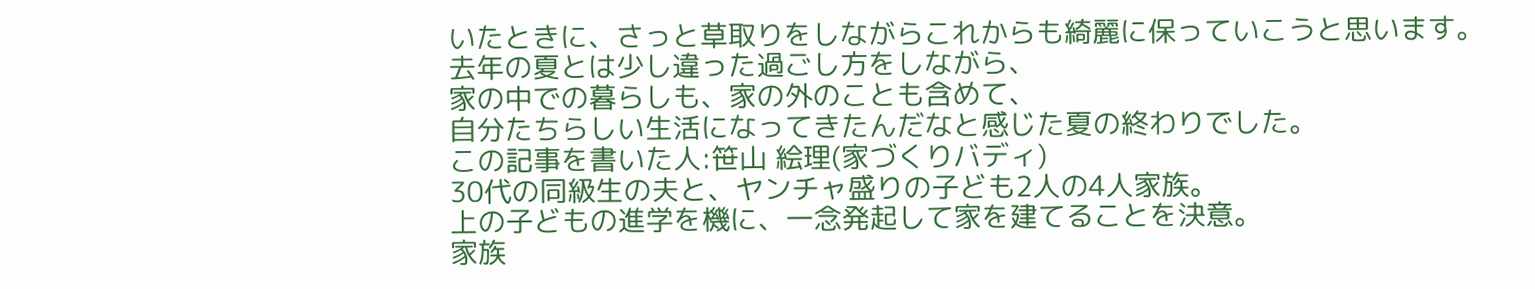いたときに、さっと草取りをしながらこれからも綺麗に保っていこうと思います。
去年の夏とは少し違った過ごし方をしながら、
家の中での暮らしも、家の外のことも含めて、
自分たちらしい生活になってきたんだなと感じた夏の終わりでした。
この記事を書いた人:笹山 絵理(家づくりバディ)
30代の同級生の夫と、ヤンチャ盛りの子ども2人の4人家族。
上の子どもの進学を機に、一念発起して家を建てることを決意。
家族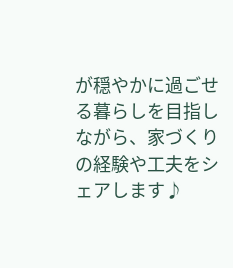が穏やかに過ごせる暮らしを目指しながら、家づくりの経験や工夫をシェアします♪